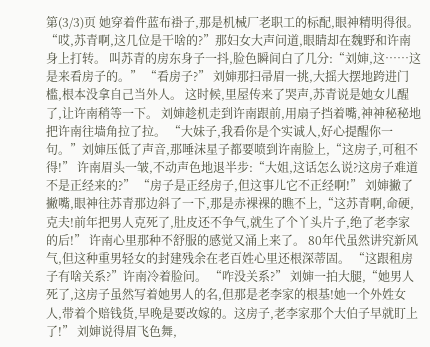第(3/3)页 她穿着件蓝布褂子,那是机械厂老职工的标配,眼神精明得很。 “哎,苏青啊,这几位是干啥的?”那妇女大声问道,眼睛却在魏野和许南身上打转。 叫苏青的房东身子一抖,脸色瞬间白了几分:“刘婶,这……这是来看房子的。” “看房子?” 刘婶那扫帚眉一挑,大摇大摆地跨进门槛,根本没拿自己当外人。 这时候,里屋传来了哭声,苏青说是她女儿醒了,让许南稍等一下。 刘婶趁机走到许南跟前,用扇子挡着嘴,神神秘秘地把许南往墙角拉了拉。 “大妹子,我看你是个实诚人,好心提醒你一句。”刘婶压低了声音,那唾沫星子都要喷到许南脸上,“这房子,可租不得!” 许南眉头一皱,不动声色地退半步:“大姐,这话怎么说?这房子难道不是正经来的?” “房子是正经房子,但这事儿它不正经啊!” 刘婶撇了撇嘴,眼神往苏青那边斜了一下,那是赤裸裸的瞧不上,“这苏青啊,命硬,克夫!前年把男人克死了,肚皮还不争气,就生了个丫头片子,绝了老李家的后!” 许南心里那种不舒服的感觉又涌上来了。 80年代虽然讲究新风气,但这种重男轻女的封建残余在老百姓心里还根深蒂固。 “这跟租房子有啥关系?”许南冷着脸问。 “咋没关系?” 刘婶一拍大腿,“她男人死了,这房子虽然写着她男人的名,但那是老李家的根基!她一个外姓女人,带着个赔钱货,早晚是要改嫁的。这房子,老李家那个大伯子早就盯上了!” 刘婶说得眉飞色舞,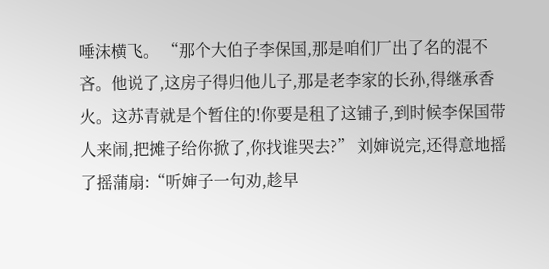唾沫横飞。 “那个大伯子李保国,那是咱们厂出了名的混不吝。他说了,这房子得归他儿子,那是老李家的长孙,得继承香火。这苏青就是个暂住的!你要是租了这铺子,到时候李保国带人来闹,把摊子给你掀了,你找谁哭去?” 刘婶说完,还得意地摇了摇蒲扇:“听婶子一句劝,趁早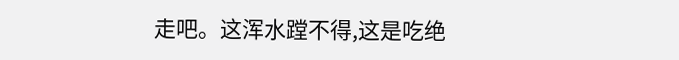走吧。这浑水蹚不得,这是吃绝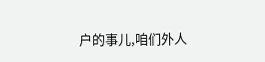户的事儿,咱们外人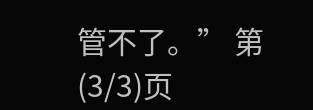管不了。” 第(3/3)页